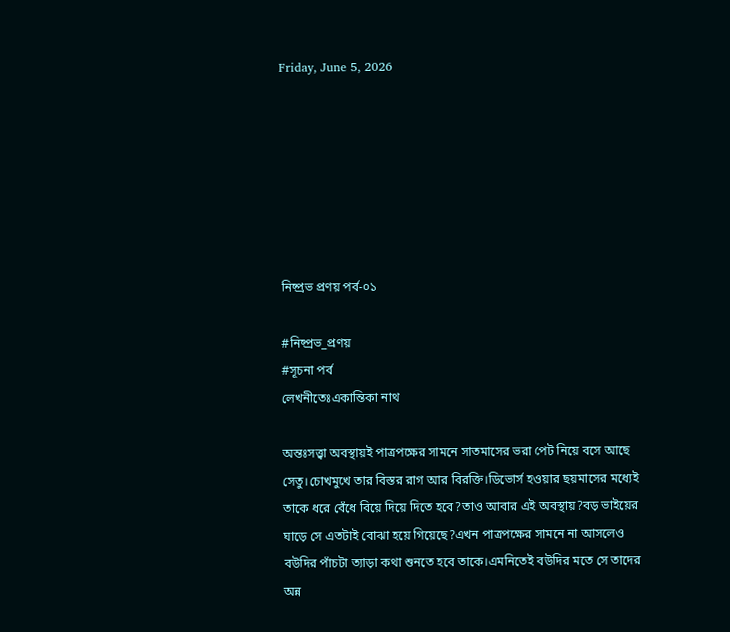Friday, June 5, 2026







নিষ্প্রভ প্রণয় পর্ব-০১

#নিষ্প্রভ_প্রণয়
#সূচনা পর্ব
লেখনীতেঃএকান্তিকা নাথ

অন্তঃসত্ত্বা অবস্থায়ই পাত্রপক্ষের সামনে সাতমাসের ভরা পেট নিয়ে বসে আছে সেতু।চোখমুখে তার বিস্তর রাগ আর বিরক্তি।ডিভোর্স হওয়ার ছয়মাসের মধ্যেই তাকে ধরে বেঁধে বিয়ে দিয়ে দিতে হবে?তাও আবার এই অবস্থায়?বড় ভাইয়ের ঘাড়ে সে এতটাই বোঝা হয়ে গিয়েছে?এখন পাত্রপক্ষের সামনে না আসলেও বউদির পাঁচটা ত্যাড়া কথা শুনতে হবে তাকে।এমনিতেই বউদির মতে সে তাদের অন্ন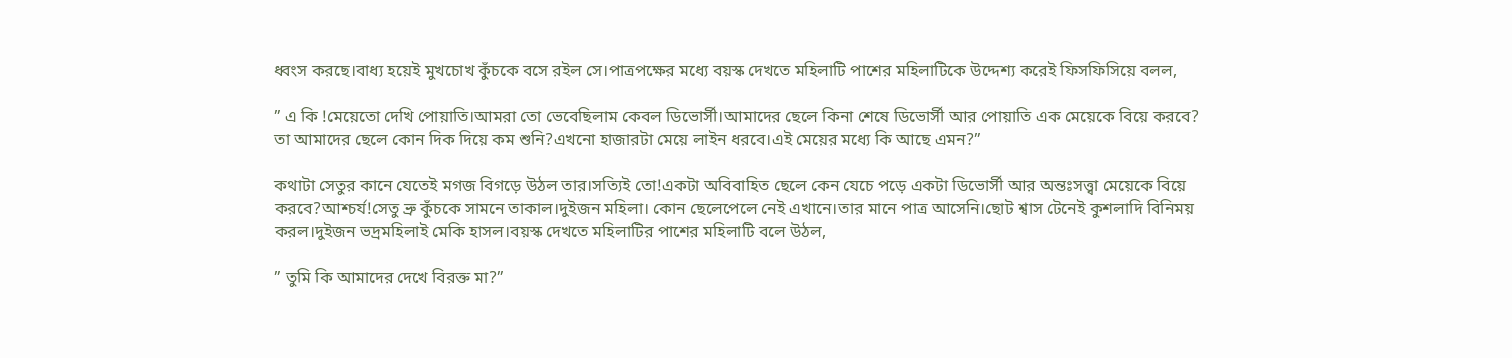ধ্বংস করছে।বাধ্য হয়েই মুখচোখ কুঁচকে বসে রইল সে।পাত্রপক্ষের মধ্যে বয়স্ক দেখতে মহিলাটি পাশের মহিলাটিকে উদ্দেশ্য করেই ফিসফিসিয়ে বলল,

” এ কি !মেয়েতো দেখি পোয়াতি।আমরা তো ভেবেছিলাম কেবল ডিভোর্সী।আমাদের ছেলে কিনা শেষে ডিভোর্সী আর পোয়াতি এক মেয়েকে বিয়ে করবে? তা আমাদের ছেলে কোন দিক দিয়ে কম শুনি?এখনো হাজারটা মেয়ে লাইন ধরবে।এই মেয়ের মধ্যে কি আছে এমন?”

কথাটা সেতুর কানে যেতেই মগজ বিগড়ে উঠল তার।সত্যিই তো!একটা অবিবাহিত ছেলে কেন যেচে পড়ে একটা ডিভোর্সী আর অন্তঃসত্ত্বা মেয়েকে বিয়ে করবে?আশ্চর্য!সেতু ভ্রু কুঁচকে সামনে তাকাল।দুইজন মহিলা। কোন ছেলেপেলে নেই এখানে।তার মানে পাত্র আসেনি।ছোট শ্বাস টেনেই কুশলাদি বিনিময় করল।দুইজন ভদ্রমহিলাই মেকি হাসল।বয়স্ক দেখতে মহিলাটির পাশের মহিলাটি বলে উঠল,

” তুমি কি আমাদের দেখে বিরক্ত মা?”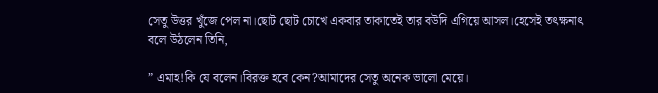সেতু উত্তর খুঁজে পেল না।ছোট ছোট চোখে একবার তাকাতেই তার বউদি এগিয়ে আসল।হেসেই তৎক্ষনাৎ বলে উঠলেন তিনি,

” এমাহ!কি যে বলেন।বিরক্ত হবে কেন?আমাদের সেতু অনেক ভালো মেয়ে।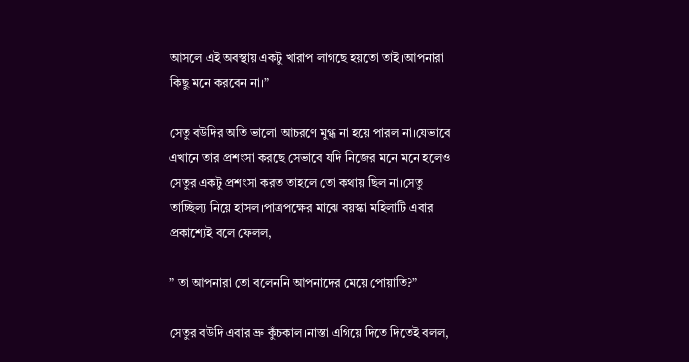আসলে এই অবস্থায় একটু খারাপ লাগছে হয়তো তাই।আপনারা কিছু মনে করবেন না।”

সেতু বউদির অতি ভালো আচরণে মুগ্ধ না হয়ে পারল না।যেভাবে এখানে তার প্রশংসা করছে সেভাবে যদি নিজের মনে মনে হলেও সেতুর একটু প্রশংসা করত তাহলে তো কথায় ছিল না।সেতু তাচ্ছিল্য নিয়ে হাসল।পাত্রপক্ষের মাঝে বয়স্কা মহিলাটি এবার প্রকাশ্যেই বলে ফেলল,

” তা আপনারা তো বলেননি আপনাদের মেয়ে পোয়াতি?”

সেতুর বউদি এবার ভ্রু কুঁচকাল।নাস্তা এগিয়ে দিতে দিতেই বলল,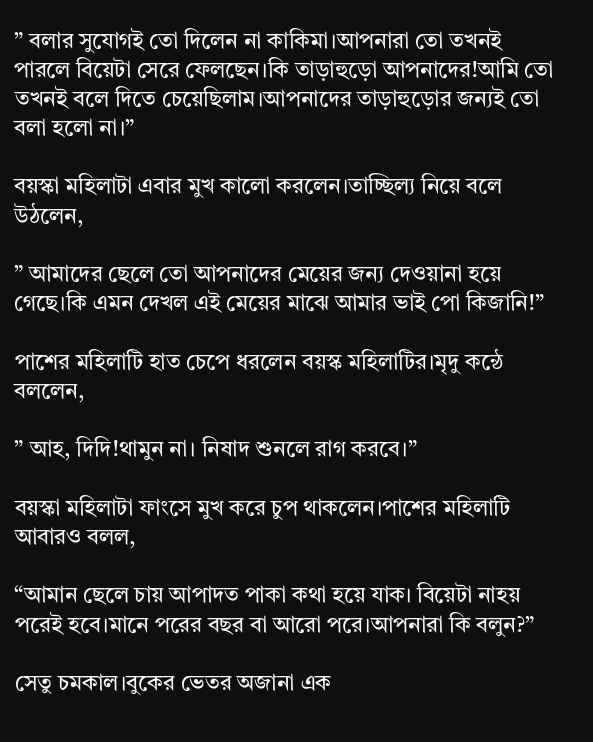” বলার সুযোগই তো দিলেন না কাকিমা।আপনারা তো তখনই পারলে বিয়েটা সেরে ফেলছেন।কি তাড়াহুড়ো আপনাদের!আমি তো তখনই বলে দিতে চেয়েছিলাম।আপনাদের তাড়াহুড়োর জন্যই তো বলা হলো না।”

বয়স্কা মহিলাটা এবার মুখ কালো করলেন।তাচ্ছিল্য নিয়ে বলে উঠলেন,

” আমাদের ছেলে তো আপনাদের মেয়ের জন্য দেওয়ানা হয়ে গেছে।কি এমন দেখল এই মেয়ের মাঝে আমার ভাই পো কিজানি!”

পাশের মহিলাটি হাত চেপে ধরলেন বয়স্ক মহিলাটির।মৃদু কন্ঠে বললেন,

” আহ, দিদি!থামুন না। নিষাদ শুনলে রাগ করবে।”

বয়স্কা মহিলাটা ফাংসে মুখ করে চুপ থাকলেন।পাশের মহিলাটি আবারও বলল,

“আমান ছেলে চায় আপাদত পাকা কথা হয়ে যাক। বিয়েটা নাহয় পরেই হবে।মানে পরের বছর বা আরো পরে।আপনারা কি বলুন?”

সেতু চমকাল।বুকের ভেতর অজানা এক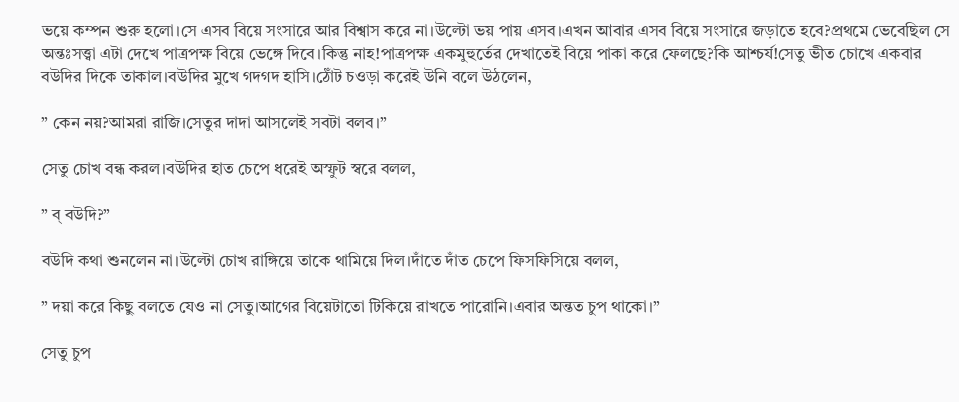ভয়ে কম্পন শুরু হলো।সে এসব বিয়ে সংসারে আর বিশ্বাস করে না।উল্টো ভয় পায় এসব।এখন আবার এসব বিয়ে সংসারে জড়াতে হবে?প্রথমে ভেবেছিল সে অন্তঃসত্ত্বা এটা দেখে পাত্রপক্ষ বিয়ে ভেঙ্গে দিবে।কিন্তু নাহ!পাত্রপক্ষ একমুহুর্তের দেখাতেই বিয়ে পাকা করে ফেলছে?কি আশ্চর্য!সেতু ভীত চোখে একবার বউদির দিকে তাকাল।বউদির মুখে গদগদ হাসি।ঠোঁট চওড়া করেই উনি বলে উঠলেন,

” কেন নয়?আমরা রাজি।সেতুর দাদা আসলেই সবটা বলব।”

সেতু চোখ বন্ধ করল।বউদির হাত চেপে ধরেই অস্ফুট স্বরে বলল,

” ব্ বউদি?”

বউদি কথা শুনলেন না।উল্টো চোখ রাঙ্গিয়ে তাকে থামিয়ে দিল।দাঁতে দাঁত চেপে ফিসফিসিয়ে বলল,

” দয়া করে কিছু বলতে যেও না সেতু।আগের বিয়েটাতো টিকিয়ে রাখতে পারোনি।এবার অন্তত চুপ থাকো।”

সেতু চুপ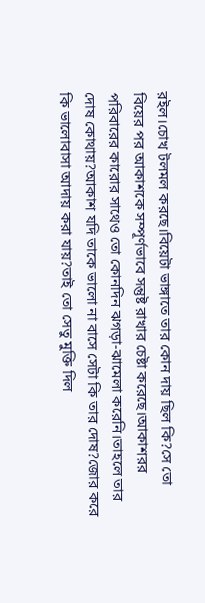রইল।চোখ টলমল করছে।বিয়েটা ভাঙ্গাতে তার কোন দায় ছিল কি?সে তো বিয়ের পর আকাশকে সম্পূর্ণভাবে সন্তুষ্ট রাখার চেষ্টা করেছে।আকাশরর পরিবারের কারোর সাথেও তো কোনদিন ঝগড়া-ঝামেলা করেনি।তাহলে তার দোষ কোথায়?আকাশ যদি তাকে ভালো না বাসে সেটা কি তার দোষ?জোর করে কি ভালোবাসা আদায় করা যায়?তাই তো সেতু মুক্তি দিল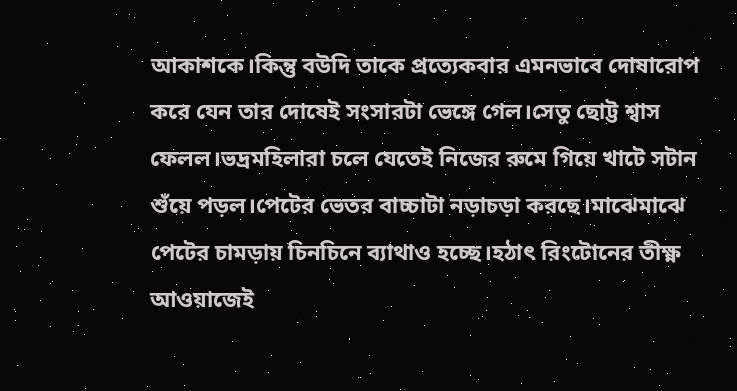আকাশকে।কিন্তু বউদি তাকে প্রত্যেকবার এমনভাবে দোষারোপ করে যেন তার দোষেই সংসারটা ভেঙ্গে গেল।সেতু ছোট্ট শ্বাস ফেলল।ভদ্রমহিলারা চলে যেতেই নিজের রুমে গিয়ে খাটে সটান শুঁয়ে পড়ল।পেটের ভেতর বাচ্চাটা নড়াচড়া করছে।মাঝেমাঝে পেটের চামড়ায় চিনচিনে ব্যাথাও হচ্ছে।হঠাৎ রিংটোনের তীক্ষ্ণ আওয়াজেই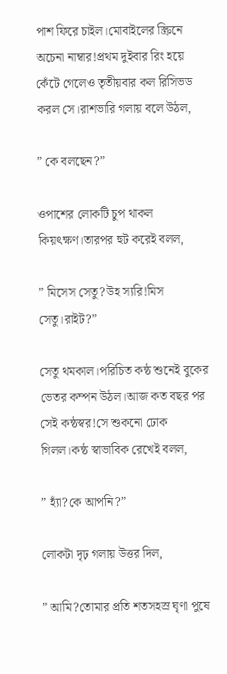পাশ ফিরে চাইল।মোবাইলের স্ক্রিনে অচেনা নাম্বার!প্রথম দুইবার রিং হয়ে কেঁটে গেলেও তৃতীয়বার কল রিসিভড করল সে।রাশভারি গলায় বলে উঠল,

” কে বলছেন?”

ওপাশের লোকটি চুপ থাকল কিয়ৎক্ষণ।তারপর হুট করেই বলল,

” মিসেস সেতু?উহ স্যরি!মিস সেতু।রাইট?”

সেতু থমকাল।পরিচিত কন্ঠ শুনেই বুকের ভেতর কম্পন উঠল।আজ কত বছর পর সেই কন্ঠস্বর!সে শুকনো ঢোক গিলল।কন্ঠ স্বাভাবিক রেখেই বলল,

” হ্যাঁ?কে আপনি?”

লোকটা দৃঢ় গলায় উত্তর দিল,

” আমি?তোমার প্রতি শতসহস্র ঘৃণা পুষে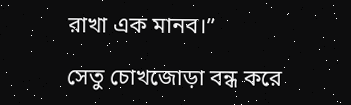রাখা এক মানব।”

সেতু চোখজোড়া বন্ধ করে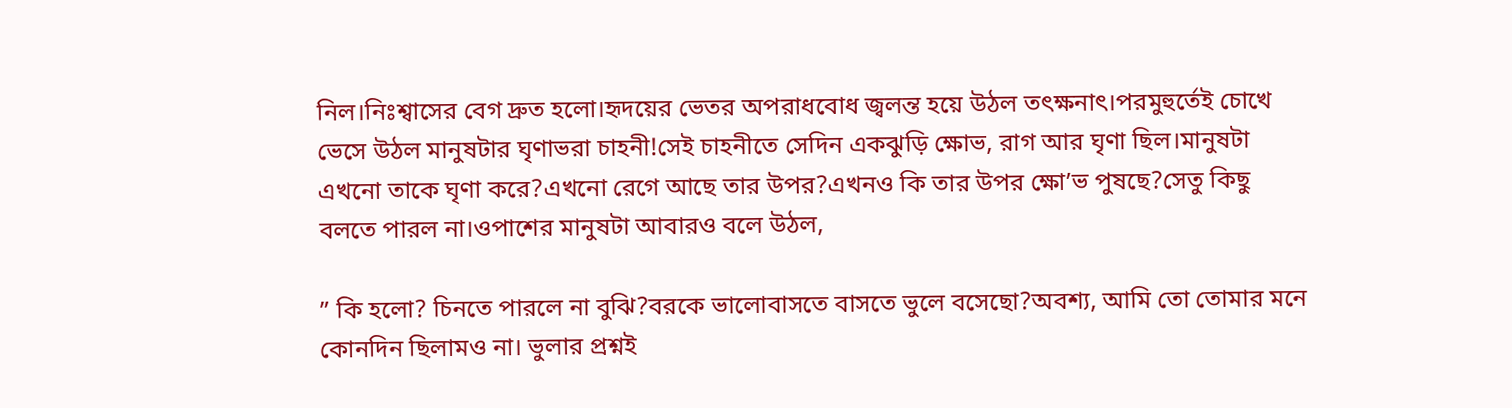নিল।নিঃশ্বাসের বেগ দ্রুত হলো।হৃদয়ের ভেতর অপরাধবোধ জ্বলন্ত হয়ে উঠল তৎক্ষনাৎ।পরমুহুর্তেই চোখে ভেসে উঠল মানুষটার ঘৃণাভরা চাহনী!সেই চাহনীতে সেদিন একঝুড়ি ক্ষোভ, রাগ আর ঘৃণা ছিল।মানুষটা এখনো তাকে ঘৃণা করে?এখনো রেগে আছে তার উপর?এখনও কি তার উপর ক্ষো’ভ পুষছে?সেতু কিছু বলতে পারল না।ওপাশের মানুষটা আবারও বলে উঠল,

” কি হলো? চিনতে পারলে না বুঝি?বরকে ভালোবাসতে বাসতে ভুলে বসেছো?অবশ্য, আমি তো তোমার মনে কোনদিন ছিলামও না। ভুলার প্রশ্নই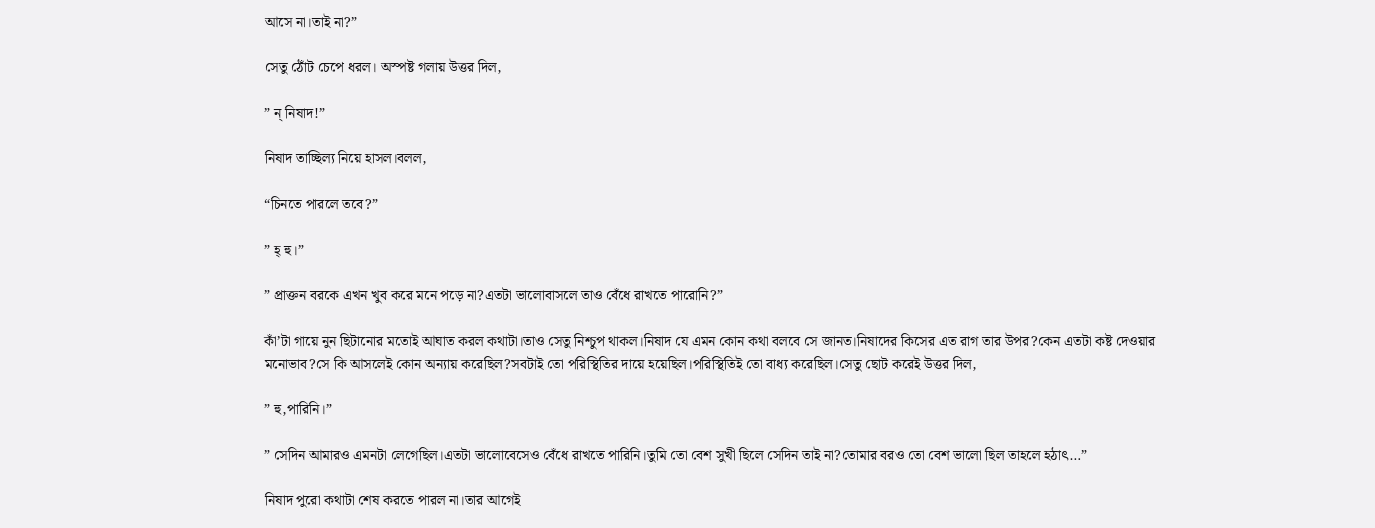আসে না।তাই না?”

সেতু ঠোঁট চেপে ধরল। অস্পষ্ট গলায় উত্তর দিল,

” ন্ নিষাদ!”

নিষাদ তাচ্ছিল্য নিয়ে হাসল।বলল,

“চিনতে পারলে তবে?”

” হ্ হু।”

” প্রাক্তন বরকে এখন খুব করে মনে পড়ে না?এতটা ভালোবাসলে তাও বেঁধে রাখতে পারোনি?”

কাঁ’টা গায়ে নুন ছিটানোর মতোই আঘাত করল কথাটা।তাও সেতু নিশ্চুপ থাকল।নিষাদ যে এমন কোন কথা বলবে সে জানত।নিষাদের কিসের এত রাগ তার উপর?কেন এতটা কষ্ট দেওয়ার মনোভাব?সে কি আসলেই কোন অন্যায় করেছিল?সবটাই তো পরিস্থিতির দায়ে হয়েছিল।পরিস্থিতিই তো বাধ্য করেছিল।সেতু ছোট করেই উত্তর দিল,

” হু,পারিনি।”

” সেদিন আমারও এমনটা লেগেছিল।এতটা ভালোবেসেও বেঁধে রাখতে পারিনি।তুমি তো বেশ সুখী ছিলে সেদিন তাই না?তোমার বরও তো বেশ ভালো ছিল তাহলে হঠাৎ…”

নিষাদ পুরো কথাটা শেষ করতে পারল না।তার আগেই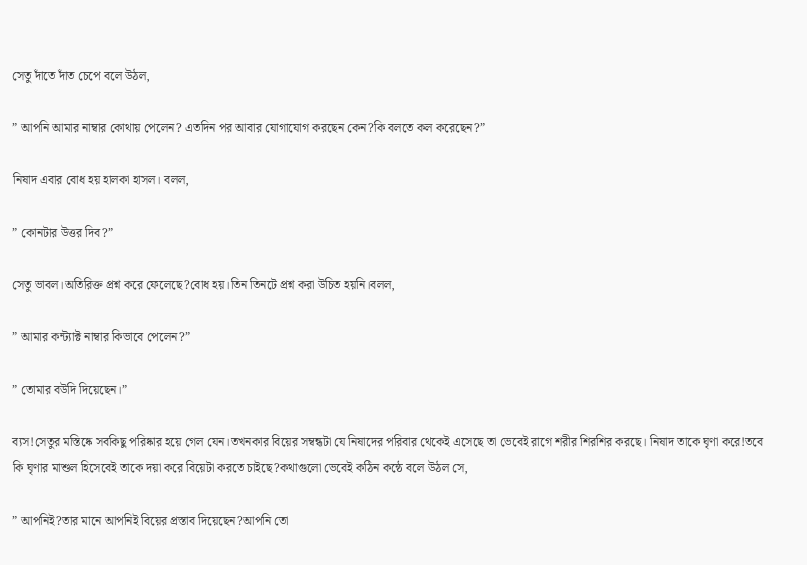সেতু দাঁতে দাঁত চেপে বলে উঠল,

” আপনি আমার নাম্বার কোথায় পেলেন? এতদিন পর আবার যোগাযোগ করছেন কেন?কি বলতে কল করেছেন?”

নিষাদ এবার বোধ হয় হালকা হাসল। বলল,

” কোনটার উত্তর দিব?”

সেতু ভাবল।অতিরিক্ত প্রশ্ন করে ফেলেছে?বোধ হয়।তিন তিনটে প্রশ্ন করা উচিত হয়নি।বলল,

” আমার কন্ট্যাক্ট নাম্বার কিভাবে পেলেন?”

” তোমার বউদি দিয়েছেন।”

ব্যস!সেতুর মস্তিষ্কে সবকিছু পরিষ্কার হয়ে গেল যেন।তখনকার বিয়ের সম্বন্ধটা যে নিষাদের পরিবার থেকেই এসেছে তা ভেবেই রাগে শরীর শিরশির করছে। নিষাদ তাকে ঘৃণা করে!তবে কি ঘৃণার মাশুল হিসেবেই তাকে দয়া করে বিয়েটা করতে চাইছে?কথাগুলো ভেবেই কঠিন কন্ঠে বলে উঠল সে,

” আপনিই?তার মানে আপনিই বিয়ের প্রস্তাব দিয়েছেন?আপনি তো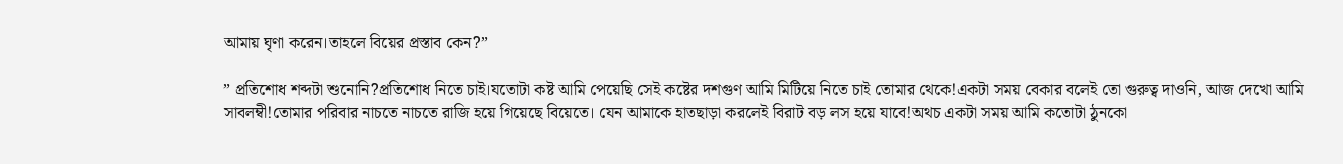আমায় ঘৃণা করেন।তাহলে বিয়ের প্রস্তাব কেন?”

” প্রতিশোধ শব্দটা শুনোনি?প্রতিশোধ নিতে চাই।যতোটা কষ্ট আমি পেয়েছি সেই কষ্টের দশগুণ আমি মিটিয়ে নিতে চাই তোমার থেকে!একটা সময় বেকার বলেই তো গুরুত্ব দাওনি, আজ দেখো আমি সাবলম্বী!তোমার পরিবার নাচতে নাচতে রাজি হয়ে গিয়েছে বিয়েতে। যেন আমাকে হাতছাড়া করলেই বিরাট বড় লস হয়ে যাবে!অথচ একটা সময় আমি কতোটা ঠুনকো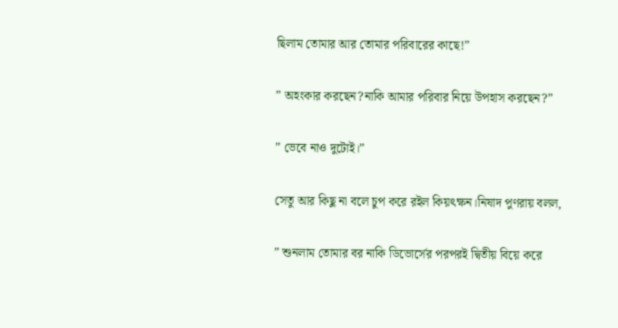ছিলাম তোমার আর তোমার পরিবারের কাছে!”

” অহংকার করছেন?নাকি আমার পরিবার নিয়ে উপহাস করছেন?”

” ভেবে নাও দুটোই।”

সেতু আর কিছু না বলে চুপ করে রইল কিয়ৎক্ষন।নিষাদ পুণরায় বলল,

” শুনলাম তোমার বর নাকি ডিভোর্সের পরপরই দ্বিতীয় বিয়ে করে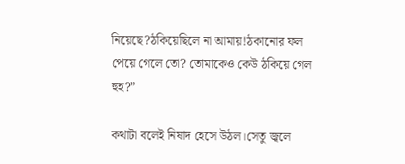নিয়েছে?ঠকিয়েছিলে না আমায়!ঠকানোর ফল পেয়ে গেলে তো? তোমাকেও কেউ ঠকিয়ে গেল হুহ?”

কথাটা বলেই নিষাদ হেসে উঠল।সেতু জ্বলে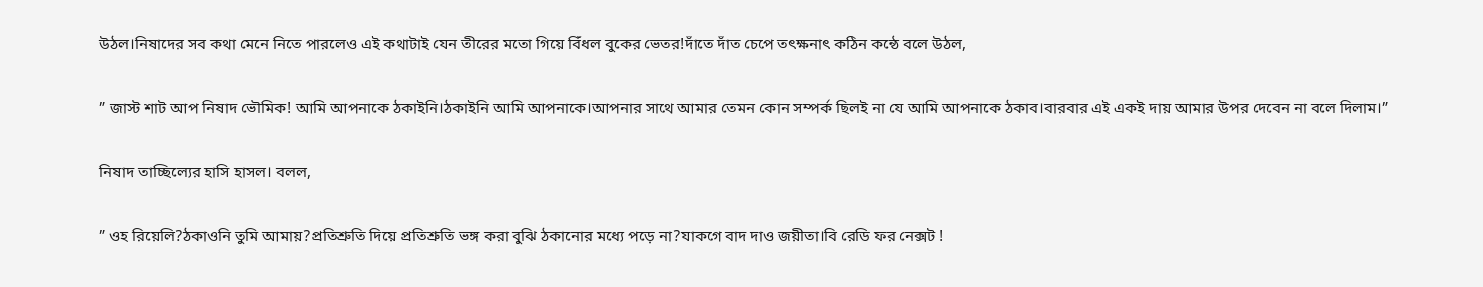উঠল।নিষাদের সব কথা মেনে নিতে পারলেও এই কথাটাই যেন তীরের মতো গিয়ে বিঁধল বুকের ভেতর!দাঁতে দাঁত চেপে তৎক্ষনাৎ কঠিন কন্ঠে বলে উঠল,

” জাস্ট শাট আপ নিষাদ ভৌমিক! আমি আপনাকে ঠকাইনি।ঠকাইনি আমি আপনাকে।আপনার সাথে আমার তেমন কোন সম্পর্ক ছিলই না যে আমি আপনাকে ঠকাব।বারবার এই একই দায় আমার উপর দেবেন না বলে দিলাম।”

নিষাদ তাচ্ছিল্যের হাসি হাসল। বলল,

” ওহ রিয়েলি?ঠকাওনি তুমি আমায়?প্রতিশ্রুতি দিয়ে প্রতিশ্রুতি ভঙ্গ করা বুঝি ঠকানোর মধ্যে পড়ে না?যাকগে বাদ দাও জয়ীতা।বি রেডি ফর নেক্সট !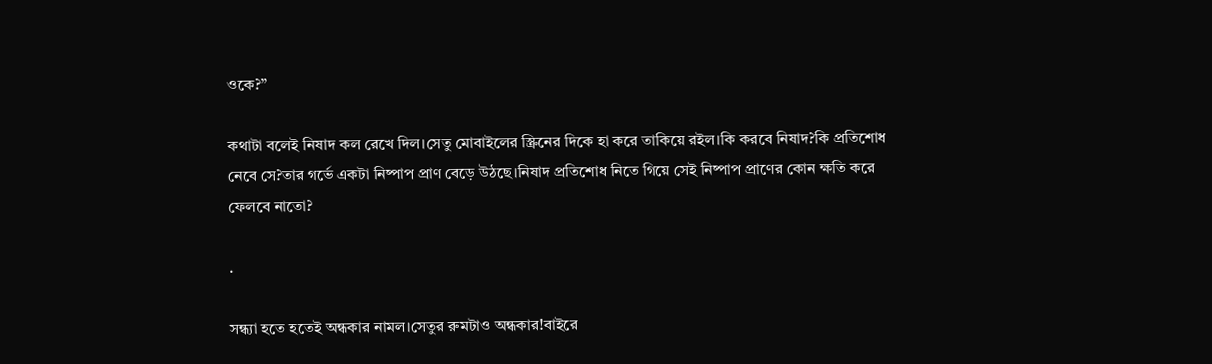ওকে?”

কথাটা বলেই নিষাদ কল রেখে দিল।সেতু মোবাইলের স্ক্রিনের দিকে হা করে তাকিয়ে রইল।কি করবে নিষাদ?কি প্রতিশোধ নেবে সে?তার গর্ভে একটা নিষ্পাপ প্রাণ বেড়ে উঠছে।নিষাদ প্রতিশোধ নিতে গিয়ে সেই নিষ্পাপ প্রাণের কোন ক্ষতি করে ফেলবে নাতো?

.

সন্ধ্যা হতে হতেই অন্ধকার নামল।সেতুর রুমটাও অন্ধকার!বাইরে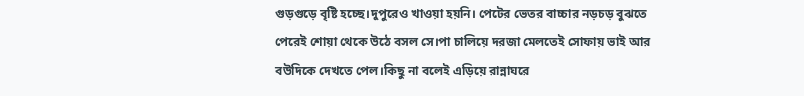গুড়গুড়ে বৃষ্টি হচ্ছে।দুপুরেও খাওয়া হয়নি। পেটের ভেতর বাচ্চার নড়চড় বুঝতে পেরেই শোয়া থেকে উঠে বসল সে।পা চালিয়ে দরজা মেলতেই সোফায় ভাই আর বউদিকে দেখতে পেল।কিছু না বলেই এড়িয়ে রান্নাঘরে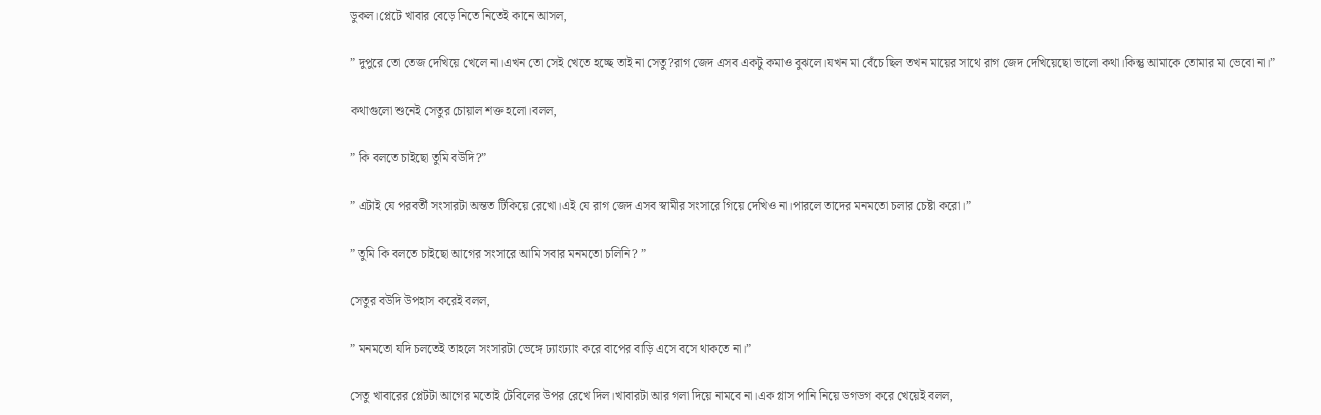ডুকল।প্লেটে খাবার বেড়ে নিতে নিতেই কানে আসল,

” দুপুরে তো তেজ দেখিয়ে খেলে না।এখন তো সেই খেতে হচ্ছে তাই না সেতু?রাগ জেদ এসব একটু কমাও বুঝলে।যখন মা বেঁচে ছিল তখন মায়ের সাথে রাগ জেদ দেখিয়েছো ভালো কথা।কিন্তু আমাকে তোমার মা ভেবো না।”

কথাগুলো শুনেই সেতুর চোয়াল শক্ত হলো।বলল,

” কি বলতে চাইছো তুমি বউদি?”

” এটাই যে পরবর্তী সংসারটা অন্তত টিকিয়ে রেখো।এই যে রাগ জেদ এসব স্বামীর সংসারে গিয়ে দেখিও না।পারলে তাদের মনমতো চলার চেষ্টা করো।”

” তুমি কি বলতে চাইছো আগের সংসারে আমি সবার মনমতো চলিনি? ”

সেতুর বউদি উপহাস করেই বলল,

” মনমতো যদি চলতেই তাহলে সংসারটা ভেঙ্গে ঢ্যাংঢ্যাং করে বাপের বাড়ি এসে বসে থাকতে না।”

সেতু খাবারের প্লেটটা আগের মতোই টেবিলের উপর রেখে দিল।খাবারটা আর গলা দিয়ে নামবে না।এক গ্লাস পানি নিয়ে ডগডগ করে খেয়েই বলল,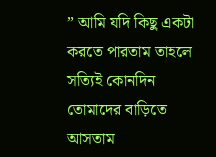” আমি যদি কিছু একটা করতে পারতাম তাহলে সত্যিই কোনদিন তোমাদের বাড়িতে আসতাম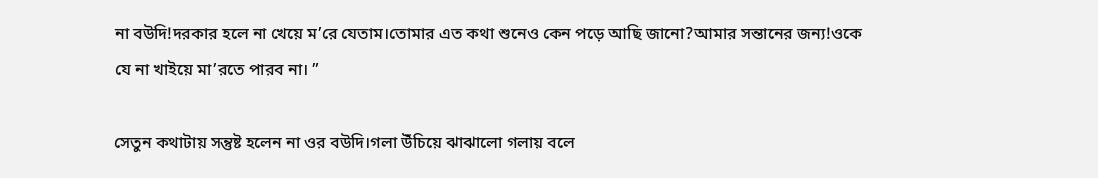না বউদি!দরকার হলে না খেয়ে ম’রে যেতাম।তোমার এত কথা শুনেও কেন পড়ে আছি জানো?আমার সন্তানের জন্য!ওকে যে না খাইয়ে মা’রতে পারব না। ”

সেতুন কথাটায় সন্তুষ্ট হলেন না ওর বউদি।গলা উঁচিয়ে ঝাঝালো গলায় বলে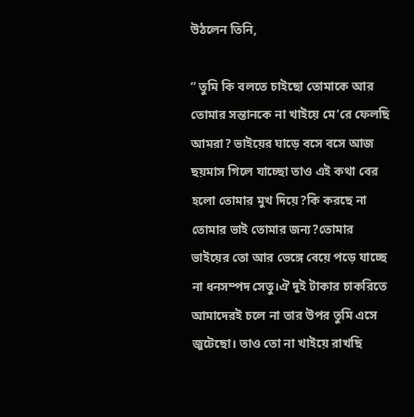উঠলেন তিনি,

” তুমি কি বলতে চাইছো তোমাকে আর তোমার সন্তানকে না খাইয়ে মে’রে ফেলছি আমরা? ভাইয়ের ঘাড়ে বসে বসে আজ ছয়মাস গিলে যাচ্ছো তাও এই কথা বের হলো তোমার মুখ দিয়ে?কি করছে না তোমার ভাই তোমার জন্য?তোমার ভাইয়ের তো আর ভেঙ্গে বেয়ে পড়ে যাচ্ছে না ধনসম্পদ সেতু।ঐ দুই টাকার চাকরিতে আমাদেরই চলে না তার উপর তুমি এসে জুটেছো। তাও তো না খাইয়ে রাখছি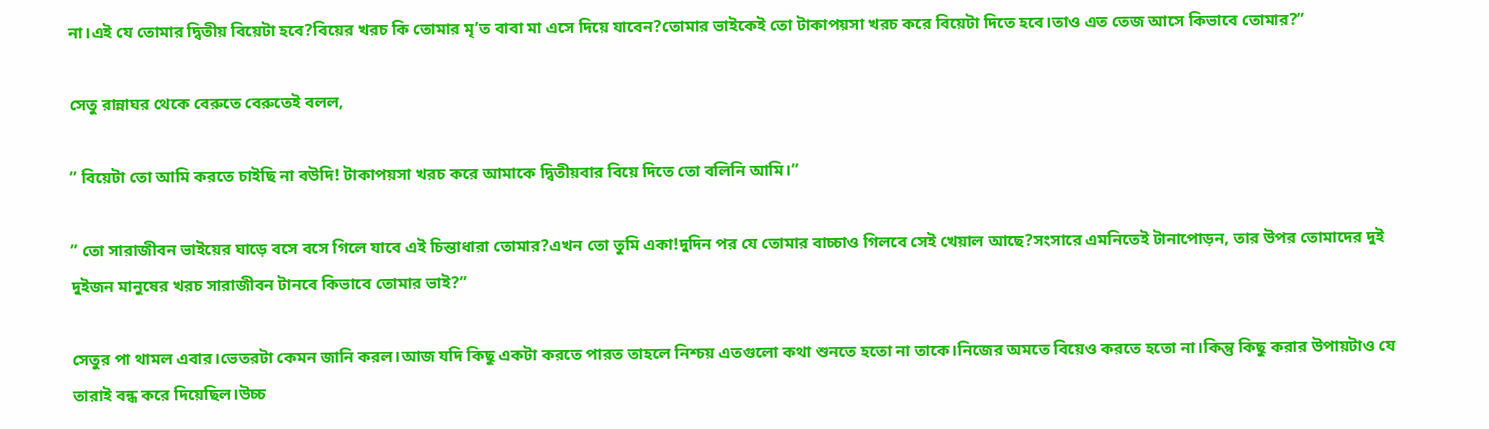না।এই যে তোমার দ্বিতীয় বিয়েটা হবে?বিয়ের খরচ কি তোমার মৃ’ত বাবা মা এসে দিয়ে যাবেন?তোমার ভাইকেই তো টাকাপয়সা খরচ করে বিয়েটা দিতে হবে।তাও এত তেজ আসে কিভাবে তোমার?”

সেতু রান্নাঘর থেকে বেরুতে বেরুতেই বলল,

” বিয়েটা তো আমি করতে চাইছি না বউদি! টাকাপয়সা খরচ করে আমাকে দ্বিতীয়বার বিয়ে দিতে তো বলিনি আমি।”

” তো সারাজীবন ভাইয়ের ঘাড়ে বসে বসে গিলে যাবে এই চিন্তাধারা তোমার?এখন তো তুমি একা!দুদিন পর যে তোমার বাচ্চাও গিলবে সেই খেয়াল আছে?সংসারে এমনিতেই টানাপোড়ন, তার উপর তোমাদের দুই দুইজন মানুষের খরচ সারাজীবন টানবে কিভাবে তোমার ভাই?”

সেতুর পা থামল এবার।ভেতরটা কেমন জানি করল।আজ যদি কিছু একটা করতে পারত তাহলে নিশ্চয় এতগুলো কথা শুনতে হতো না তাকে।নিজের অমতে বিয়েও করতে হতো না।কিন্তু কিছু করার উপায়টাও যে তারাই বন্ধ করে দিয়েছিল।উচ্চ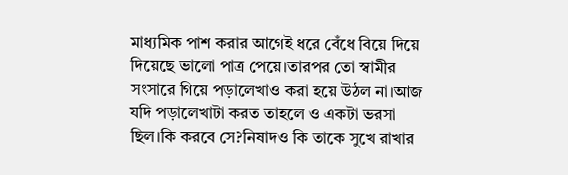মাধ্যমিক পাশ করার আগেই ধরে বেঁধে বিয়ে দিয়ে দিয়েছে ভালো পাত্র পেয়ে।তারপর তো স্বামীর সংসারে গিয়ে পড়ালেখাও করা হয়ে উঠল না।আজ যদি পড়ালেখাটা করত তাহলে ও একটা ভরসা ছিল।কি করবে সে?নিষাদও কি তাকে সুখে রাখার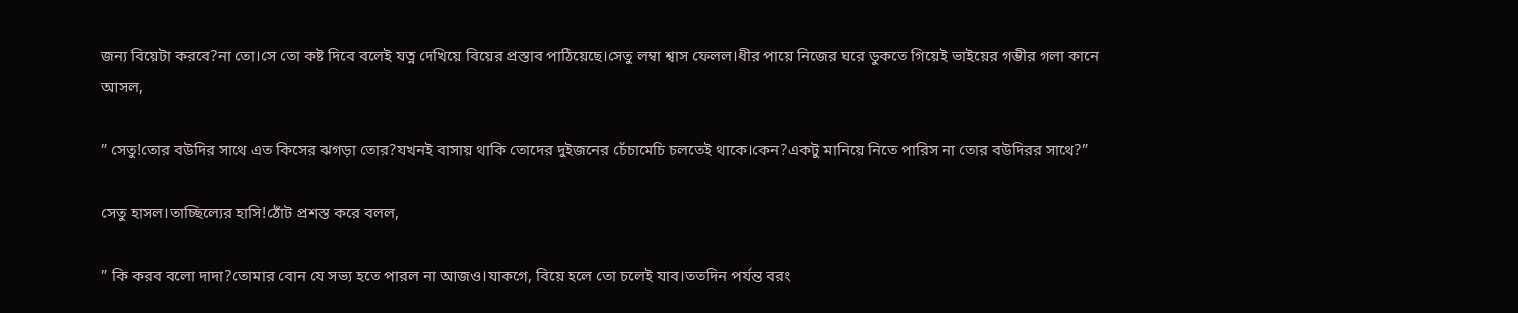জন্য বিয়েটা করবে?না তো।সে তো কষ্ট দিবে বলেই যত্ন দেখিয়ে বিয়ের প্রস্তাব পাঠিয়েছে।সেতু লম্বা শ্বাস ফেলল।ধীর পায়ে নিজের ঘরে ডুকতে গিয়েই ভাইয়ের গম্ভীর গলা কানে আসল,

” সেতু!তোর বউদির সাথে এত কিসের ঝগড়া তোর?যখনই বাসায় থাকি তোদের দুইজনের চেঁচামেচি চলতেই থাকে।কেন?একটু মানিয়ে নিতে পারিস না তোর বউদিরর সাথে?”

সেতু হাসল।তাচ্ছিল্যের হাসি!ঠোঁট প্রশস্ত করে বলল,

” কি করব বলো দাদা?তোমার বোন যে সভ্য হতে পারল না আজও।যাকগে, বিয়ে হলে তো চলেই যাব।ততদিন পর্যন্ত বরং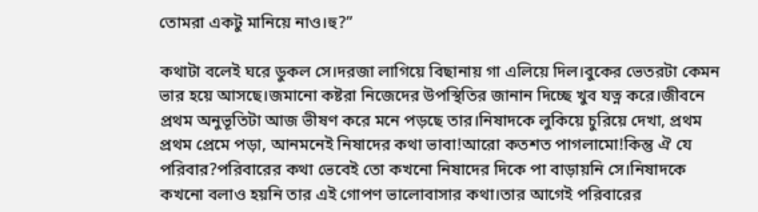তোমরা একটু মানিয়ে নাও।হু?”

কথাটা বলেই ঘরে ডুকল সে।দরজা লাগিয়ে বিছানায় গা এলিয়ে দিল।বুকের ভেতরটা কেমন ভার হয়ে আসছে।জমানো কষ্টরা নিজেদের উপস্থিতির জানান দিচ্ছে খুব যত্ন করে।জীবনে প্রথম অনুভূতিটা আজ ভীষণ করে মনে পড়ছে তার।নিষাদকে লুকিয়ে চুরিয়ে দেখা, প্রথম প্রথম প্রেমে পড়া, আনমনেই নিষাদের কথা ভাবা!আরো কতশত পাগলামো!কিন্তু ঐ যে পরিবার?পরিবারের কথা ভেবেই তো কখনো নিষাদের দিকে পা বাড়ায়নি সে।নিষাদকে কখনো বলাও হয়নি তার এই গোপণ ভালোবাসার কথা।তার আগেই পরিবারের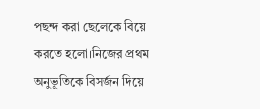পছন্দ করা ছেলেকে বিয়ে করতে হলো।নিজের প্রথম অনুভূতিকে বিসর্জন দিয়ে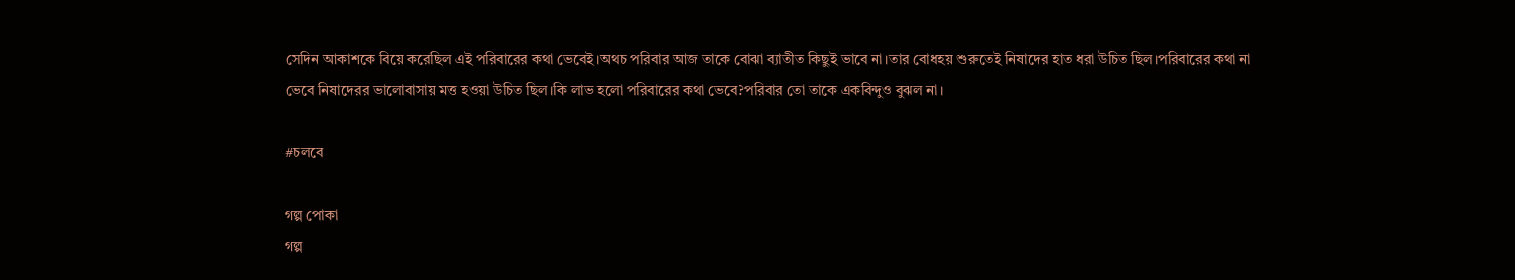সেদিন আকাশকে বিয়ে করেছিল এই পরিবারের কথা ভেবেই।অথচ পরিবার আজ তাকে বোঝা ব্যাতীত কিছুই ভাবে না।তার বোধহয় শুরুতেই নিষাদের হাত ধরা উচিত ছিল।পরিবারের কথা না ভেবে নিষাদেরর ভালোবাসায় মত্ত হওয়া উচিত ছিল।কি লাভ হলো পরিবারের কথা ভেবে?পরিবার তো তাকে একবিন্দুও বুঝল না।

#চলবে

গল্প পোকা
গল্প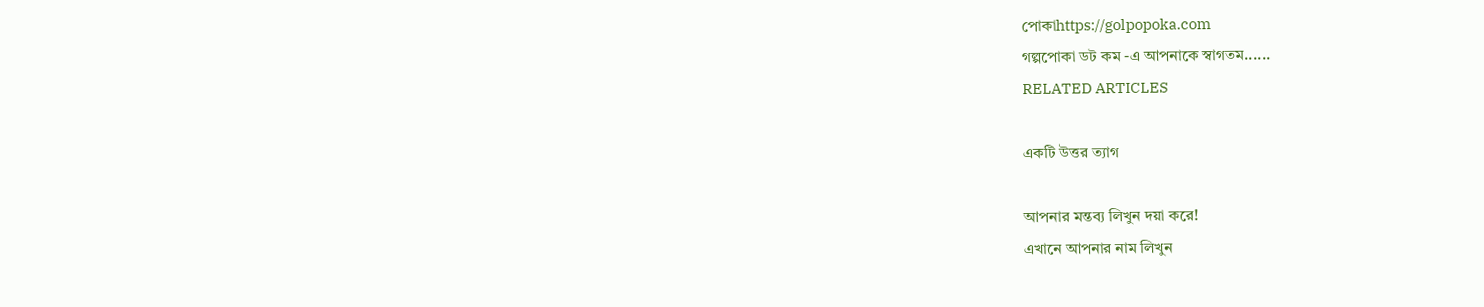পোকাhttps://golpopoka.com
গল্পপোকা ডট কম -এ আপনাকে স্বাগতম......
RELATED ARTICLES

একটি উত্তর ত্যাগ

আপনার মন্তব্য লিখুন দয়া করে!
এখানে আপনার নাম লিখুন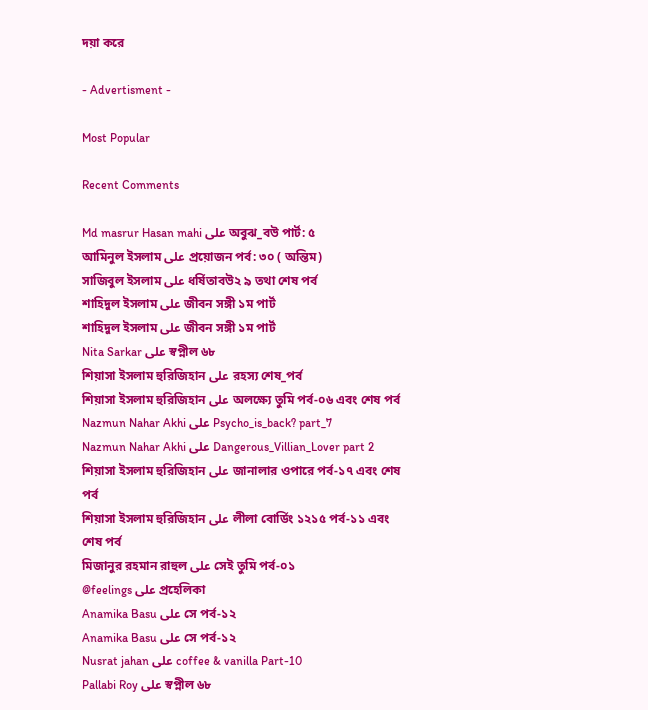দয়া করে

- Advertisment -

Most Popular

Recent Comments

Md masrur Hasan mahi على অবুঝ_বউ পার্ট: ৫
আমিনুল ইসলাম على প্রয়োজন পর্ব: ৩০ ( অন্তিম)
সাজিবুল ইসলাম على ধর্ষিতাবউ২ ৯ তথা শেষ পর্ব
শাহিদুল ইসলাম على জীবন সঙ্গী ১ম পার্ট
শাহিদুল ইসলাম على জীবন সঙ্গী ১ম পার্ট
Nita Sarkar على স্বপ্নীল ৬৮
শিয়াসা ইসলাম হুরিজিহান على রহস্য শেষ_পর্ব
শিয়াসা ইসলাম হুরিজিহান على অলক্ষ্যে তুমি পর্ব-০৬ এবং শেষ পর্ব
Nazmun Nahar Akhi على Psycho_is_back? part_7
Nazmun Nahar Akhi على Dangerous_Villian_Lover part 2
শিয়াসা ইসলাম হুরিজিহান على জানালার ওপারে পর্ব-১৭ এবং শেষ পর্ব
শিয়াসা ইসলাম হুরিজিহান على লীলা বোর্ডিং ১২১৫ পর্ব-১১ এবং শেষ পর্ব
মিজানুর রহমান রাহুল على সেই তুমি পর্ব-০১
@feelings على প্রহেলিকা
Anamika Basu على সে পর্ব-১২
Anamika Basu على সে পর্ব-১২
Nusrat jahan على coffee & vanilla Part-10
Pallabi Roy على স্বপ্নীল ৬৮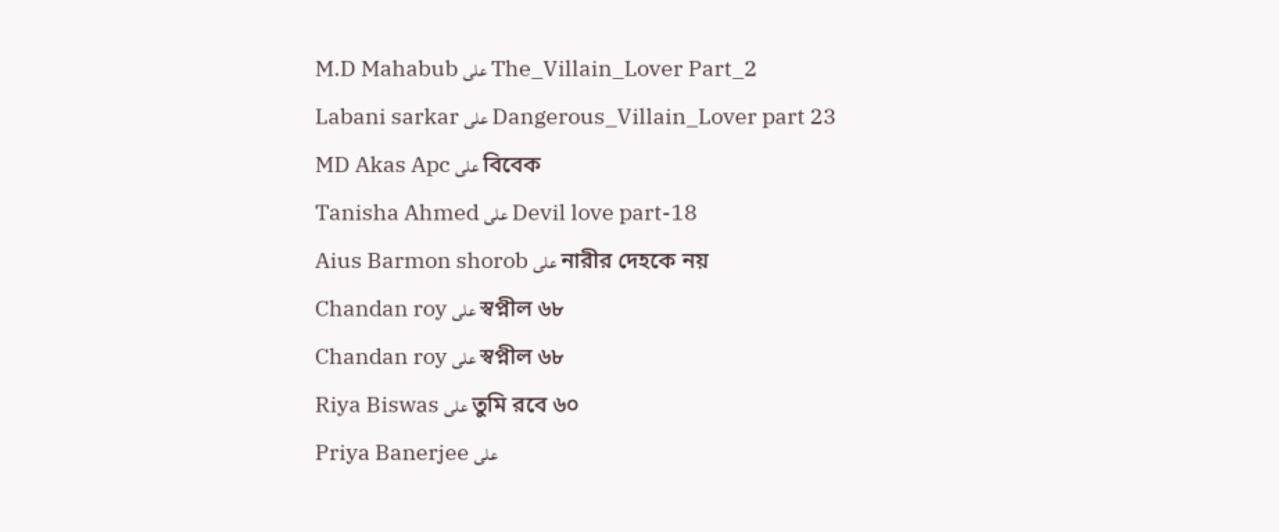M.D Mahabub على The_Villain_Lover Part_2
Labani sarkar على Dangerous_Villain_Lover part 23
MD Akas Apc على বিবেক
Tanisha Ahmed على Devil love part-18
Aius Barmon shorob على নারীর দেহকে নয়
Chandan roy على স্বপ্নীল ৬৮
Chandan roy على স্বপ্নীল ৬৮
Riya Biswas على তুমি রবে ৬০
Priya Banerjee على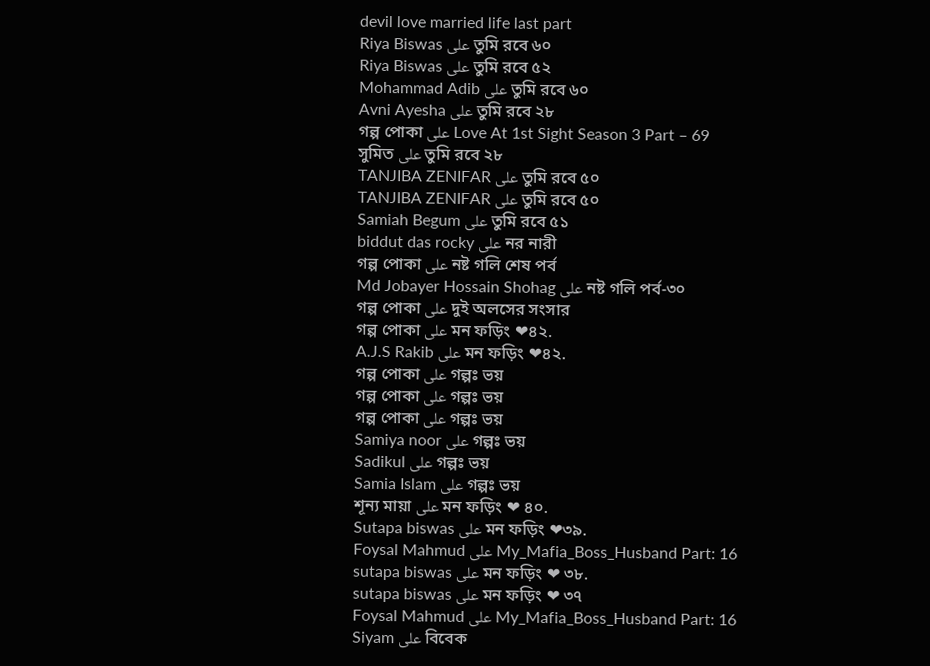devil love married life last part
Riya Biswas على তুমি রবে ৬০
Riya Biswas على তুমি রবে ৫২
Mohammad Adib على তুমি রবে ৬০
Avni Ayesha على তুমি রবে ২৮
গল্প পোকা على Love At 1st Sight Season 3 Part – 69
সুমিত على তুমি রবে ২৮
TANJIBA ZENIFAR على তুমি রবে ৫০
TANJIBA ZENIFAR على তুমি রবে ৫০
Samiah Begum على তুমি রবে ৫১
biddut das rocky على নর নারী
গল্প পোকা على নষ্ট গলি শেষ পর্ব
Md Jobayer Hossain Shohag على নষ্ট গলি পর্ব-৩০
গল্প পোকা على দুই অলসের সংসার
গল্প পোকা على মন ফড়িং ❤৪২.
A.J.S Rakib على মন ফড়িং ❤৪২.
গল্প পোকা على গল্পঃ ভয়
গল্প পোকা على গল্পঃ ভয়
গল্প পোকা على গল্পঃ ভয়
Samiya noor على গল্পঃ ভয়
Sadikul على গল্পঃ ভয়
Samia Islam على গল্পঃ ভয়
শূন্য মায়া على মন ফড়িং ❤ ৪০.
Sutapa biswas على মন ফড়িং ❤৩৯.
Foysal Mahmud على My_Mafia_Boss_Husband Part: 16
sutapa biswas على মন ফড়িং ❤ ৩৮.
sutapa biswas على মন ফড়িং ❤ ৩৭
Foysal Mahmud على My_Mafia_Boss_Husband Part: 16
Siyam على বিবেক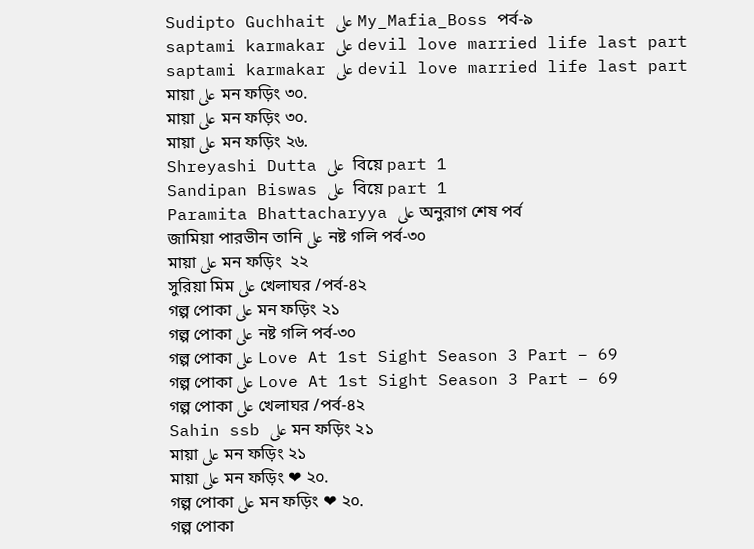Sudipto Guchhait على My_Mafia_Boss পর্ব-৯
saptami karmakar على devil love married life last part
saptami karmakar على devil love married life last part
মায়া على মন ফড়িং ৩০.
মায়া على মন ফড়িং ৩০.
মায়া على মন ফড়িং ২৬.
Shreyashi Dutta على  বিয়ে part 1
Sandipan Biswas على  বিয়ে part 1
Paramita Bhattacharyya على অনুরাগ শেষ পর্ব
জামিয়া পারভীন তানি على নষ্ট গলি পর্ব-৩০
মায়া على মন ফড়িং  ২২
সুরিয়া মিম على খেলাঘর /পর্ব-৪২
গল্প পোকা على মন ফড়িং ২১
গল্প পোকা على নষ্ট গলি পর্ব-৩০
গল্প পোকা على Love At 1st Sight Season 3 Part – 69
গল্প পোকা على Love At 1st Sight Season 3 Part – 69
গল্প পোকা على খেলাঘর /পর্ব-৪২
Sahin ssb على মন ফড়িং ২১
মায়া على মন ফড়িং ২১
মায়া على মন ফড়িং ❤ ২০.
গল্প পোকা على মন ফড়িং ❤ ২০.
গল্প পোকা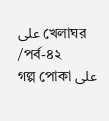على খেলাঘর /পর্ব-৪২
গল্প পোকা على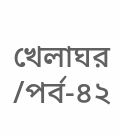খেলাঘর /পর্ব-৪২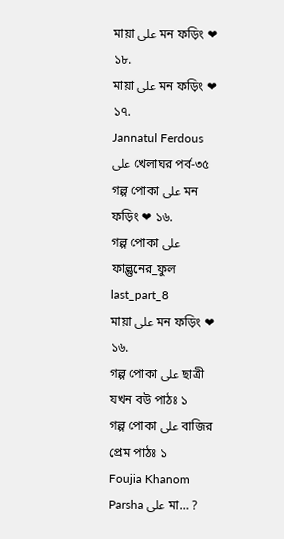মায়া على মন ফড়িং ❤ ১৮.
মায়া على মন ফড়িং ❤ ১৭.
Jannatul Ferdous على খেলাঘর পর্ব-৩৫
গল্প পোকা على মন ফড়িং ❤ ১৬.
গল্প পোকা على ফাল্গুনের_ফুল last_part_8
মায়া على মন ফড়িং ❤ ১৬.
গল্প পোকা على ছাত্রী যখন বউ পাঠঃ ১
গল্প পোকা على বাজির প্রেম পাঠঃ ১
Foujia Khanom Parsha على মা… ?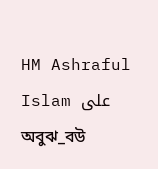HM Ashraful Islam على অবুঝ_বউ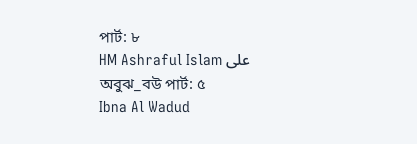পার্ট: ৮
HM Ashraful Islam على অবুঝ_বউ পার্ট: ৫
Ibna Al Wadud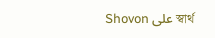Shovon على স্বার্থ